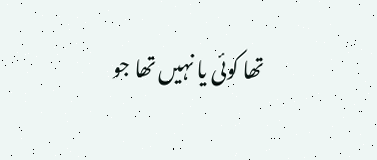تھا کوئی یا نہیں تھا جو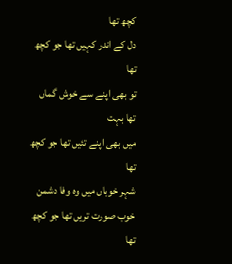کچھ تھا
دل کے اندر کہیں تھا جو کچھ تھا
تو بھی اپنے سے خوش گماں تھا بہت
میں بھی اپنے تئیں تھا جو کچھ تھا
شہر خوباں میں وہ وفا دشمن
خوب صورت تریں تھا جو کچھ تھا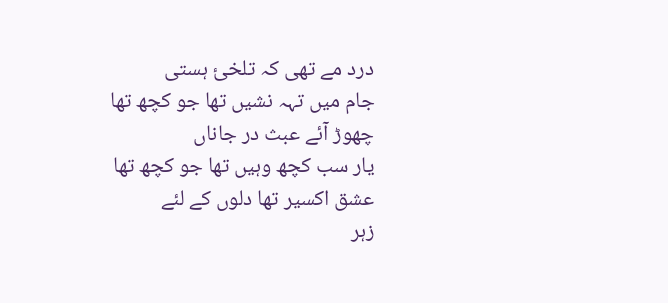درد مے تھی کہ تلخیٔ ہستی
جام میں تہہ نشیں تھا جو کچھ تھا
چھوڑ آئے عبث در جاناں
یار سب کچھ وہیں تھا جو کچھ تھا
عشق اکسیر تھا دلوں کے لئے
زہر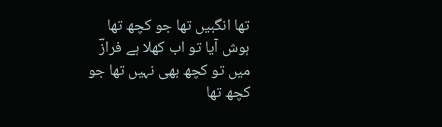تھا انگبیں تھا جو کچھ تھا
ہوش آیا تو اب کھلا ہے فرازؔ
میں تو کچھ بھی نہیں تھا جو کچھ تھا